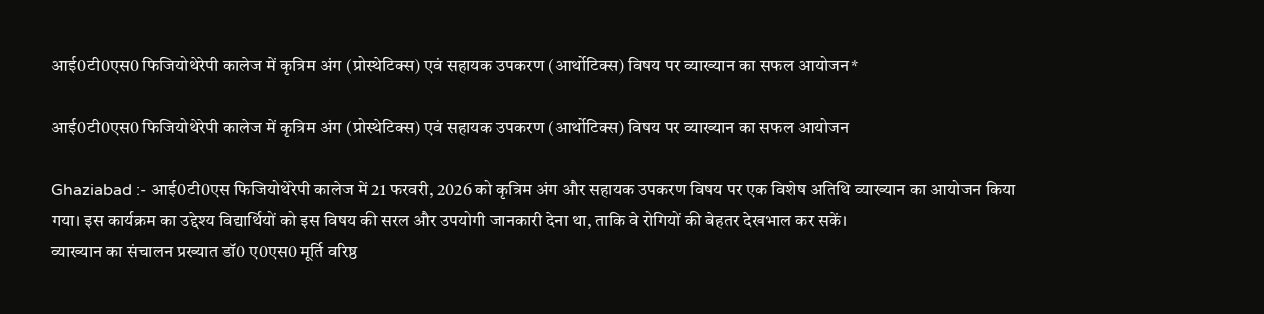आई0टी0एस0 फिजियोथेरेपी कालेज में कृत्रिम अंग (प्रोस्थेटिक्स) एवं सहायक उपकरण (आर्थोटिक्स) विषय पर व्याख्यान का सफल आयोजन*

आई0टी0एस0 फिजियोथेरेपी कालेज में कृत्रिम अंग (प्रोस्थेटिक्स) एवं सहायक उपकरण (आर्थोटिक्स) विषय पर व्याख्यान का सफल आयोजन

Ghaziabad :- आई0टी0एस फिजियोथेरेपी कालेज में 21 फरवरी, 2026 को कृत्रिम अंग और सहायक उपकरण विषय पर एक विशेष अतिथि व्याख्यान का आयोजन किया गया। इस कार्यक्रम का उद्देश्य विद्यार्थियों को इस विषय की सरल और उपयोगी जानकारी देना था, ताकि वे रोगियों की बेहतर देखभाल कर सकें।
व्याख्यान का संचालन प्रख्यात डॉ0 ए0एस0 मूर्ति वरिष्ठ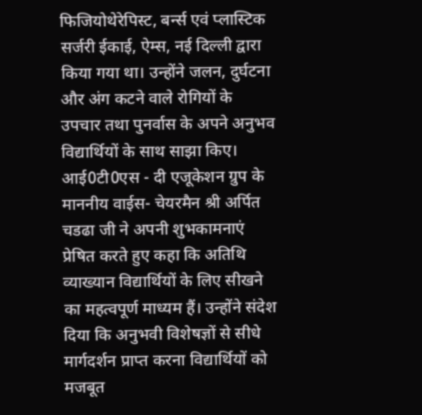फिजियोथेरेपिस्ट, बर्न्स एवं प्लास्टिक सर्जरी ईकाई, ऐम्स, नई दिल्ली द्वारा किया गया था। उन्होंने जलन, दुर्घटना और अंग कटने वाले रोगियों के उपचार तथा पुनर्वास के अपने अनुभव विद्यार्थियों के साथ साझा किए।
आई0टी0एस - दी एजूकेशन ग्रुप के माननीय वाईस- चेयरमैन श्री अर्पित चडढा जी ने अपनी शुभकामनाएं प्रेषित करते हुए कहा कि अतिथि व्याख्यान विद्यार्थियों के लिए सीखने का महत्वपूर्ण माध्यम हैं। उन्होंने संदेश दिया कि अनुभवी विशेषज्ञों से सीधे मार्गदर्शन प्राप्त करना विद्यार्थियों को मजबूत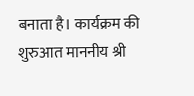बनाता है। कार्यक्रम की शुरुआत माननीय श्री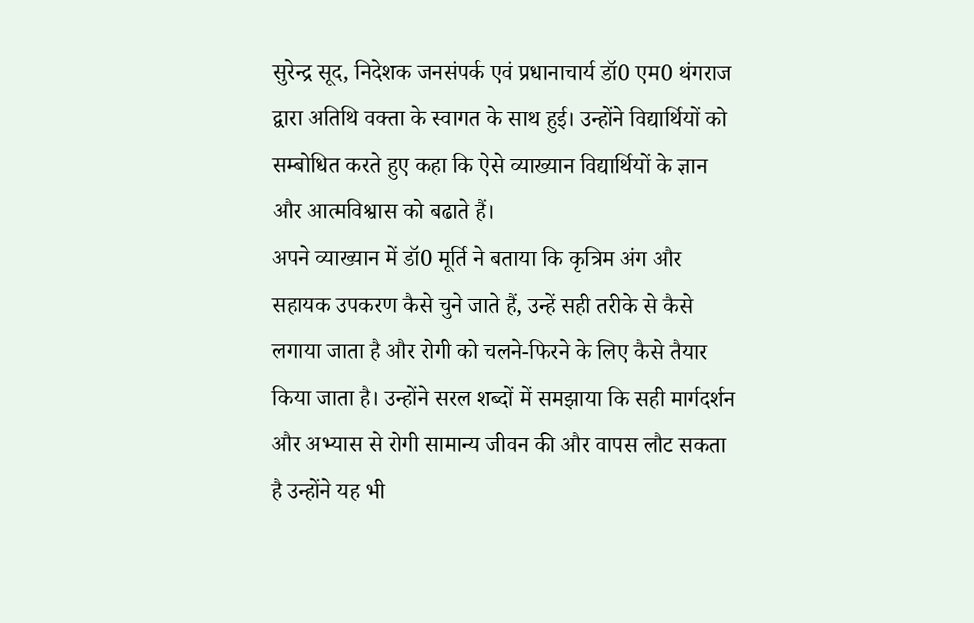सुरेन्द्र सूद, निदेशक जनसंपर्क एवं प्रधानाचार्य डॉ0 एम0 थंगराज द्वारा अतिथि वक्ता के स्वागत के साथ हुई। उन्होंने विद्यार्थियों को सम्बोधित करते हुए कहा कि ऐसे व्याख्यान विद्यार्थियों के ज्ञान और आत्मविश्वास को बढाते हैं।
अपने व्याख्यान में डॉ0 मूर्ति ने बताया कि कृत्रिम अंग और सहायक उपकरण कैसे चुने जाते हैं, उन्हें सही तरीके से कैसे लगाया जाता है और रोगी को चलने-फिरने के लिए कैसे तैयार किया जाता है। उन्होंने सरल शब्दों में समझाया कि सही मार्गदर्शन और अभ्यास से रोगी सामान्य जीवन की और वापस लौट सकता है उन्होंने यह भी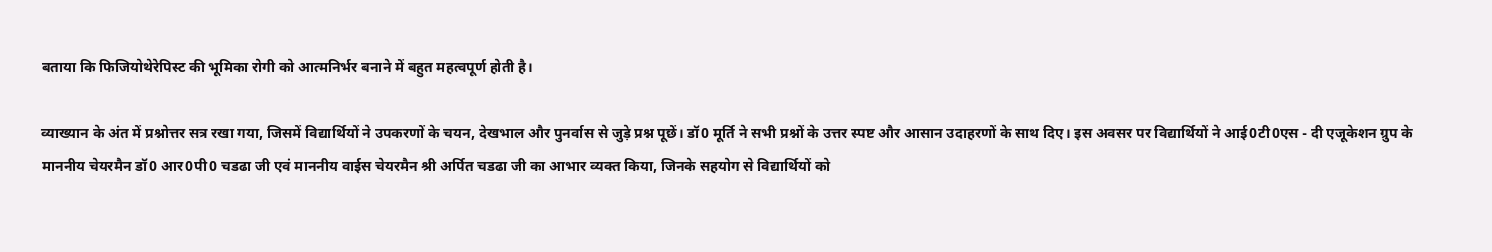बताया कि फिजियोथेरेपिस्ट की भूमिका रोगी को आत्मनिर्भर बनाने में बहुत महत्वपूर्ण होती है।

व्याख्यान के अंत में प्रश्नोत्तर सत्र रखा गया, जिसमें विद्यार्थियों ने उपकरणों के चयन, देखभाल और पुनर्वास से जुड़े प्रश्न पूछें। डॉ0 मूर्ति ने सभी प्रश्नों के उत्तर स्पष्ट और आसान उदाहरणों के साथ दिए। इस अवसर पर विद्यार्थियों ने आई0टी0एस - दी एजूकेशन ग्रुप के माननीय चेयरमैन डॉ0 आर0पी0 चडढा जी एवं माननीय वाईस चेयरमैन श्री अर्पित चडढा जी का आभार व्यक्त किया, जिनके सहयोग से विद्यार्थियों को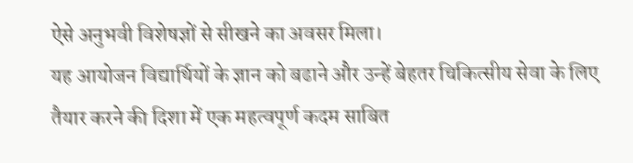ऐसे अनुभवी विशेषज्ञों से सीखने का अवसर मिला।
यह आयोजन विद्यार्थियों के ज्ञान को बढाने और उन्हें बेहतर चिकित्सीय सेवा के लिए तैयार करने की दिशा में एक महत्वपूर्ण कदम साबित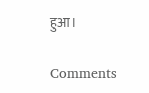हुआ।

Comments